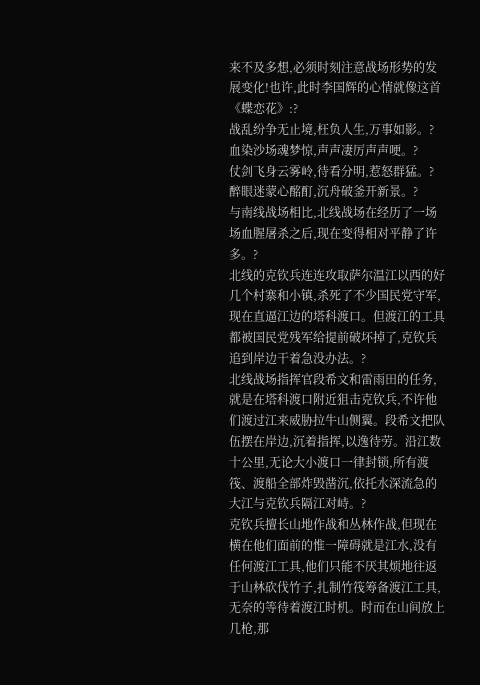来不及多想,必须时刻注意战场形势的发展变化!也许,此时李国辉的心情就像这首《蝶恋花》:?
战乱纷争无止境,枉负人生,万事如影。?
血染沙场魂梦惊,声声凄厉声声哽。?
仗剑飞身云雾岭,待看分明,惹怒群猛。?
醉眼迷蒙心酩酊,沉舟破釜开新景。?
与南线战场相比,北线战场在经历了一场场血腥屠杀之后,现在变得相对平静了许多。?
北线的克钦兵连连攻取萨尔温江以西的好几个村寨和小镇,杀死了不少国民党守军,现在直逼江边的塔科渡口。但渡江的工具都被国民党残军给提前破坏掉了,克钦兵追到岸边干着急没办法。?
北线战场指挥官段希文和雷雨田的任务,就是在塔科渡口附近狙击克钦兵,不许他们渡过江来威胁拉牛山侧翼。段希文把队伍摆在岸边,沉着指挥,以逸待劳。沿江数十公里,无论大小渡口一律封锁,所有渡筏、渡船全部炸毁凿沉,依托水深流急的大江与克钦兵隔江对峙。?
克钦兵擅长山地作战和丛林作战,但现在横在他们面前的惟一障碍就是江水,没有任何渡江工具,他们只能不厌其烦地往返于山林砍伐竹子,扎制竹筏筹备渡江工具,无奈的等待着渡江时机。时而在山间放上几枪,那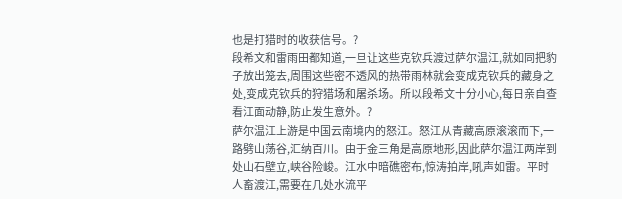也是打猎时的收获信号。?
段希文和雷雨田都知道,一旦让这些克钦兵渡过萨尔温江,就如同把豹子放出笼去,周围这些密不透风的热带雨林就会变成克钦兵的藏身之处,变成克钦兵的狩猎场和屠杀场。所以段希文十分小心,每日亲自查看江面动静,防止发生意外。?
萨尔温江上游是中国云南境内的怒江。怒江从青藏高原滚滚而下,一路劈山荡谷,汇纳百川。由于金三角是高原地形,因此萨尔温江两岸到处山石壁立,峡谷险峻。江水中暗礁密布,惊涛拍岸,吼声如雷。平时人畜渡江,需要在几处水流平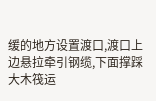缓的地方设置渡口,渡口上边悬拉牵引钢缆,下面撑踩大木筏运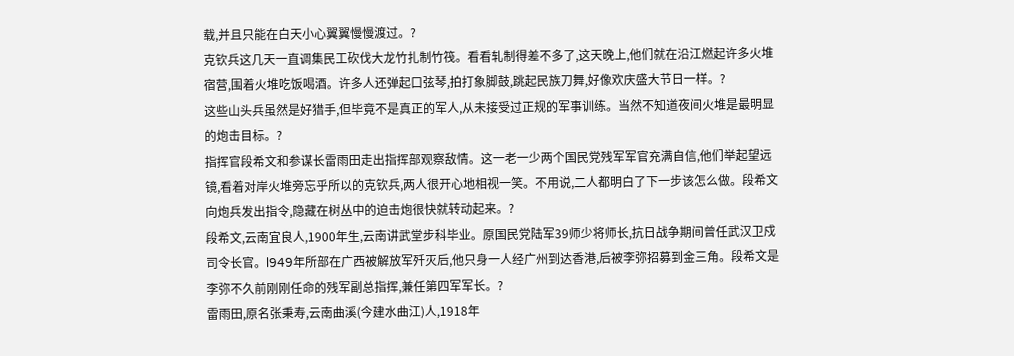载,并且只能在白天小心翼翼慢慢渡过。?
克钦兵这几天一直调集民工砍伐大龙竹扎制竹筏。看看轧制得差不多了,这天晚上,他们就在沿江燃起许多火堆宿营,围着火堆吃饭喝酒。许多人还弹起口弦琴,拍打象脚鼓,跳起民族刀舞,好像欢庆盛大节日一样。?
这些山头兵虽然是好猎手,但毕竟不是真正的军人,从未接受过正规的军事训练。当然不知道夜间火堆是最明显的炮击目标。?
指挥官段希文和参谋长雷雨田走出指挥部观察敌情。这一老一少两个国民党残军军官充满自信,他们举起望远镜,看着对岸火堆旁忘乎所以的克钦兵,两人很开心地相视一笑。不用说,二人都明白了下一步该怎么做。段希文向炮兵发出指令,隐藏在树丛中的迫击炮很快就转动起来。?
段希文,云南宜良人,1900年生,云南讲武堂步科毕业。原国民党陆军39师少将师长,抗日战争期间曾任武汉卫戍司令长官。l949年所部在广西被解放军歼灭后,他只身一人经广州到达香港,后被李弥招募到金三角。段希文是李弥不久前刚刚任命的残军副总指挥,兼任第四军军长。?
雷雨田,原名张秉寿,云南曲溪(今建水曲江)人,1918年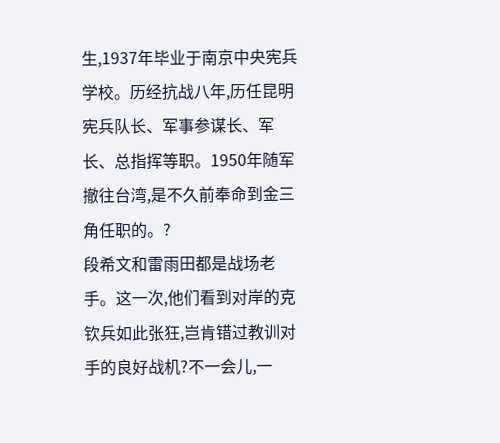生,1937年毕业于南京中央宪兵学校。历经抗战八年,历任昆明宪兵队长、军事参谋长、军长、总指挥等职。1950年随军撤往台湾,是不久前奉命到金三角任职的。?
段希文和雷雨田都是战场老手。这一次,他们看到对岸的克钦兵如此张狂,岂肯错过教训对手的良好战机?不一会儿,一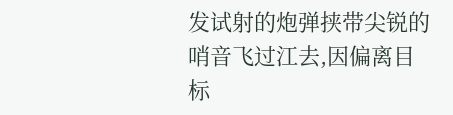发试射的炮弹挟带尖锐的哨音飞过江去,因偏离目标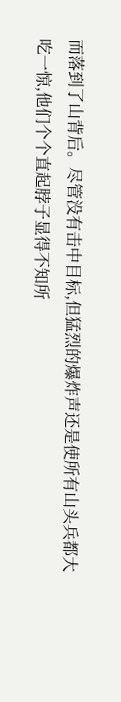而落到了山背后。尽管没有击中目标,但猛烈的爆炸声还是使所有山头兵都大吃一惊,他们个个直起脖子显得不知所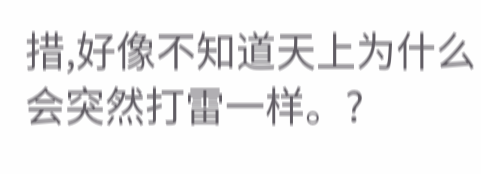措,好像不知道天上为什么会突然打雷一样。?